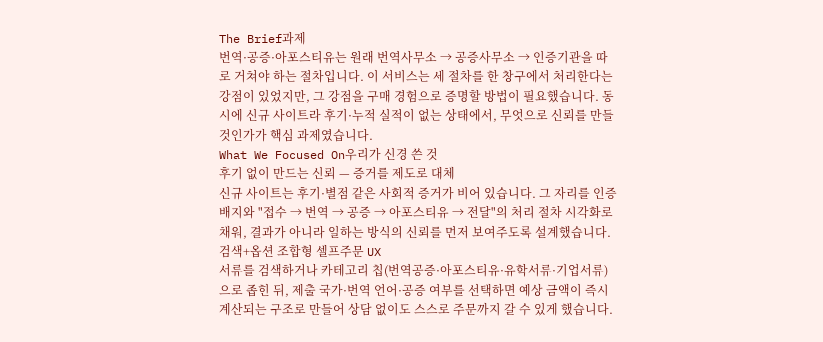The Brief과제
번역·공증·아포스티유는 원래 번역사무소 → 공증사무소 → 인증기관을 따로 거쳐야 하는 절차입니다. 이 서비스는 세 절차를 한 창구에서 처리한다는 강점이 있었지만, 그 강점을 구매 경험으로 증명할 방법이 필요했습니다. 동시에 신규 사이트라 후기·누적 실적이 없는 상태에서, 무엇으로 신뢰를 만들 것인가가 핵심 과제였습니다.
What We Focused On우리가 신경 쓴 것
후기 없이 만드는 신뢰 — 증거를 제도로 대체
신규 사이트는 후기·별점 같은 사회적 증거가 비어 있습니다. 그 자리를 인증 배지와 "접수 → 번역 → 공증 → 아포스티유 → 전달"의 처리 절차 시각화로 채워, 결과가 아니라 일하는 방식의 신뢰를 먼저 보여주도록 설계했습니다.
검색+옵션 조합형 셀프주문 UX
서류를 검색하거나 카테고리 칩(번역공증·아포스티유·유학서류·기업서류)으로 좁힌 뒤, 제출 국가·번역 언어·공증 여부를 선택하면 예상 금액이 즉시 계산되는 구조로 만들어 상담 없이도 스스로 주문까지 갈 수 있게 했습니다.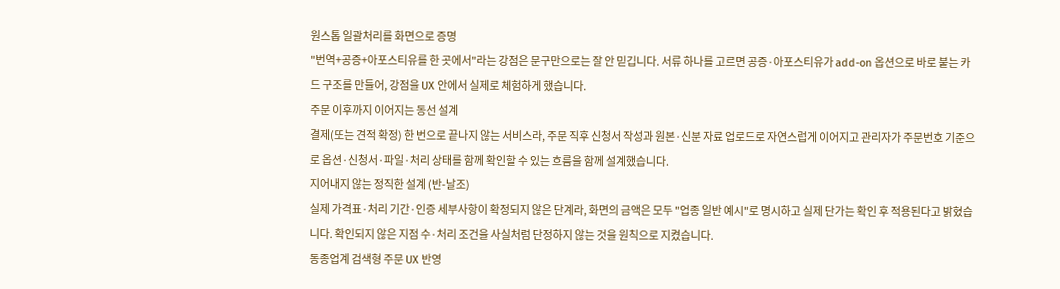원스톱 일괄처리를 화면으로 증명
"번역+공증+아포스티유를 한 곳에서"라는 강점은 문구만으로는 잘 안 믿깁니다. 서류 하나를 고르면 공증·아포스티유가 add-on 옵션으로 바로 붙는 카드 구조를 만들어, 강점을 UX 안에서 실제로 체험하게 했습니다.
주문 이후까지 이어지는 동선 설계
결제(또는 견적 확정) 한 번으로 끝나지 않는 서비스라, 주문 직후 신청서 작성과 원본·신분 자료 업로드로 자연스럽게 이어지고 관리자가 주문번호 기준으로 옵션·신청서·파일·처리 상태를 함께 확인할 수 있는 흐름을 함께 설계했습니다.
지어내지 않는 정직한 설계 (반-날조)
실제 가격표·처리 기간·인증 세부사항이 확정되지 않은 단계라, 화면의 금액은 모두 "업종 일반 예시"로 명시하고 실제 단가는 확인 후 적용된다고 밝혔습니다. 확인되지 않은 지점 수·처리 조건을 사실처럼 단정하지 않는 것을 원칙으로 지켰습니다.
동종업계 검색형 주문 UX 반영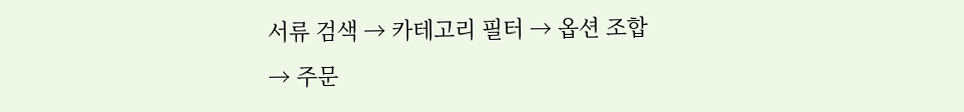서류 검색 → 카테고리 필터 → 옵션 조합 → 주문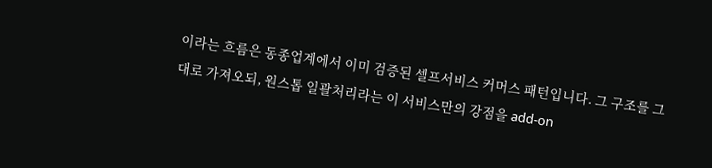이라는 흐름은 동종업계에서 이미 검증된 셀프서비스 커머스 패턴입니다. 그 구조를 그대로 가져오되, 원스톱 일괄처리라는 이 서비스만의 강점을 add-on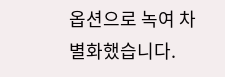옵션으로 녹여 차별화했습니다.